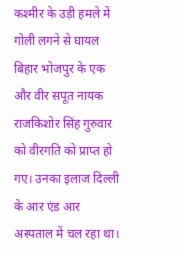कश्मीर के उड़ी हमले में गोली लगने से घायल बिहार भोजपुर के एक और वीर सपूत नायक राजकिशोर सिंह गुरुवार को वीरगति को प्राप्त हो गए। उनका इलाज दिल्ली के आर एंड आर अस्पताल में चल रहा था।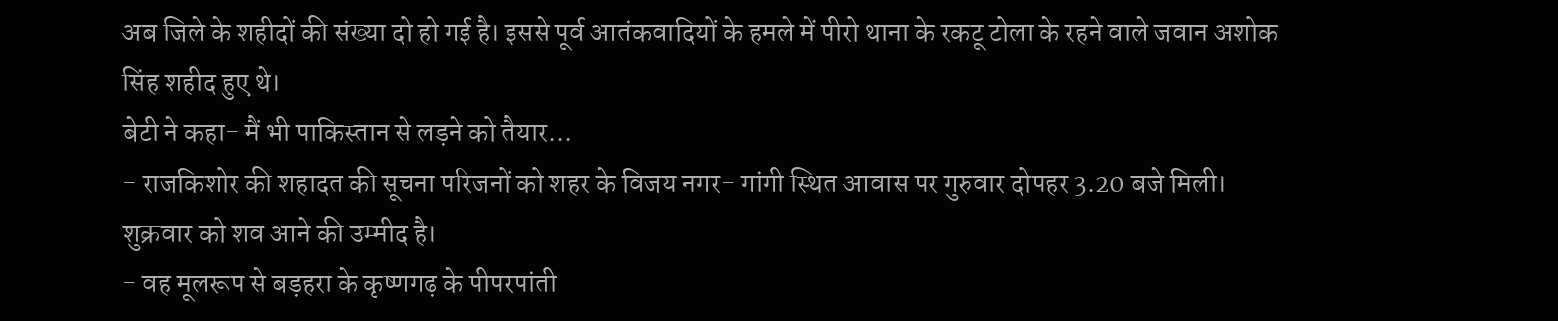अब जिले के शहीदों की संख्या दो हो गई है। इससे पूर्व आतंकवादियों के हमले में पीरो थाना के रकटू टोला के रहने वाले जवान अशोक सिंह शहीद हुए थे।
बेटी ने कहा- मैं भी पाकिस्तान से लड़ने को तैयार...
- राजकिशोर की शहादत की सूचना परिजनों को शहर के विजय नगर- गांगी स्थित आवास पर गुरुवार दोपहर 3.20 बजे मिली। शुक्रवार को शव आने की उम्मीद है।
- वह मूलरूप से बड़हरा के कृष्णगढ़ के पीपरपांती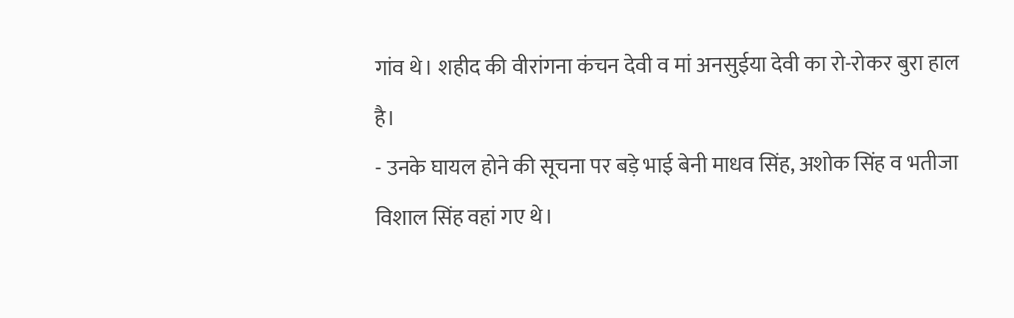गांव थे। शहीद की वीरांगना कंचन देवी व मां अनसुईया देवी का रो-रोकर बुरा हाल है।
- उनके घायल होने की सूचना पर बड़े भाई बेनी माधव सिंह, अशोक सिंह व भतीजा विशाल सिंह वहां गए थे।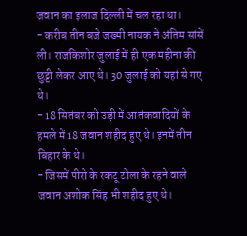जवान का इलाज दिल्ली में चल रहा था।
- करीब तीन बजे जख्मी नायक ने अंतिम सांसें ली। राजकिशोर जुलाई में ही एक महीना की छुट्टी लेकर आए थे। 30 जुलाई को यहां से गए थे।
- 18 सितंबर को उड़ी में आतंकवादियों के हमले में 18 जवान शहीद हुए थे। इनमें तीन बिहार के थे।
- जिसमें पीरो के रकटू टोला के रहने वाले जवान अशोक सिंह भी शहीद हुए थे।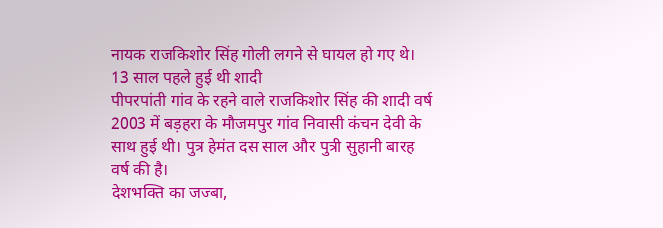नायक राजकिशोर सिंह गोली लगने से घायल हो गए थे।
13 साल पहले हुई थी शादी
पीपरपांती गांव के रहने वाले राजकिशोर सिंह की शादी वर्ष 2003 में बड़हरा के मौजमपुर गांव निवासी कंचन देवी के साथ हुई थी। पुत्र हेमंत दस साल और पुत्री सुहानी बारह वर्ष की है।
देशभक्ति का जज्बा,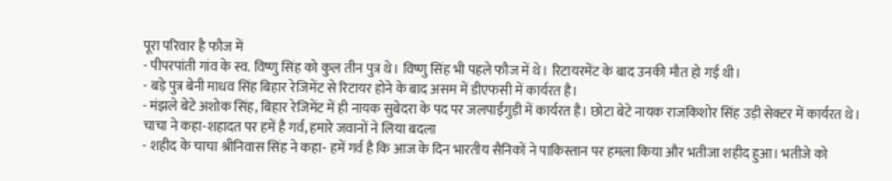पूरा परिवार है फौज में
- पीपरपांती गांव के स्व. विष्णु सिंह को कुल तीन पुत्र थे। विष्णु सिंह भी पहले फौज में थे। रिटायरमेंट के बाद उनकी मौत हो गई थी।
- बड़े पुत्र बेनी माधव सिंह बिहार रेजिमेंट से रिटायर होने के बाद असम में डीएफसी में कार्यरत है।
- मंझले बेटे अशोक सिंह, बिहार रेजिमेंट में ही नायक सुबेदरा के पद पर जलपाईगुड़ी में कार्यरत है। छोटा बेटे नायक राजकिशोर सिंह उड़ी सेक्टर में कार्यरत थे।
चाचा ने कहा-शहादत पर हमें है गर्व, हमारे जवानों ने लिया बदला
- शहीद के चाचा श्रीनिवास सिंह ने कहा- हमें गर्व है कि आज के दिन भारतीय सैनिकों ने पाकिस्तान पर हमला किया और भतीजा शहीद हुआ। भतीजे को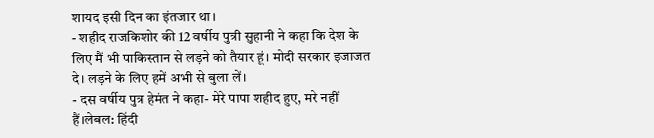शायद इसी दिन का इंतजार था।
- शहीद राजकिशोर की 12 वर्षीय पुत्री सुहानी ने कहा कि देश के लिए मैं भी पाकिस्तान से लड़ने को तैयार हूं। मोदी सरकार इजाजत दे। लड़ने के लिए हमें अभी से बुला लें।
- दस वर्षीय पुत्र हेमंत ने कहा- मेरे पापा शहीद हुए, मरे नहीं हैं।लेबल: हिंदी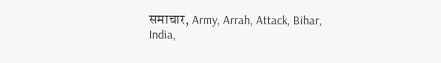समाचार, Army, Arrah, Attack, Bihar, India,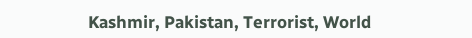Kashmir, Pakistan, Terrorist, World